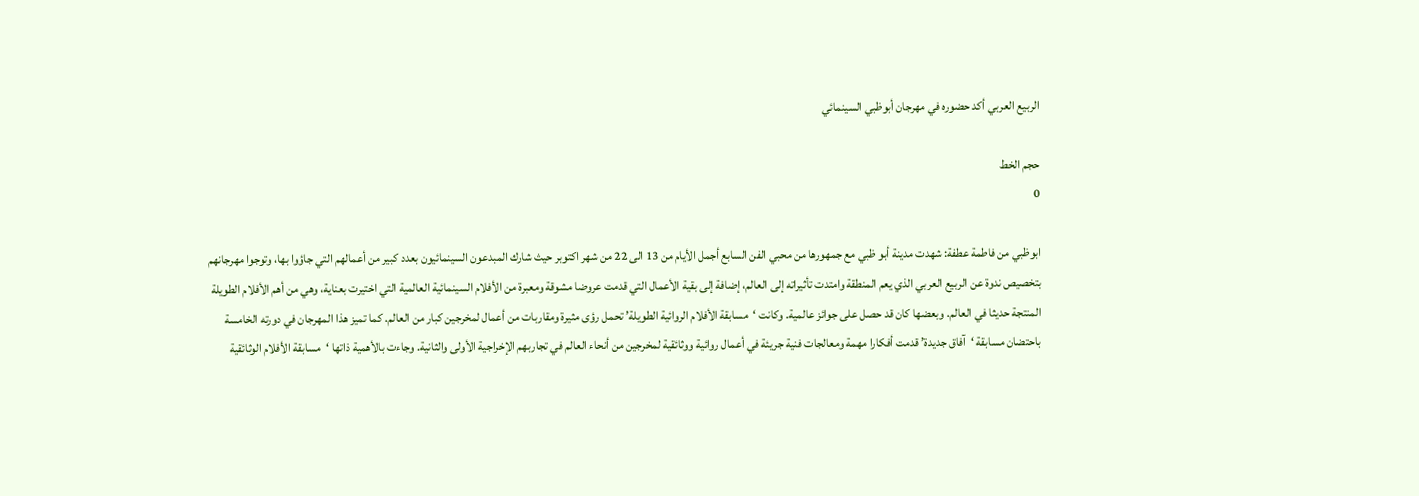الربيع العربي أكد حضوره في مهرجان أبوظبي السينمائي

حجم الخط
0

ابوظبي من فاطمة عطفة: شهدت مدينة أبو ظبي مع جمهورها من محبي الفن السابع أجمل الأيام من 13 الى 22 من شهر اكتوبر حيث شارك المبدعون السينمائيون بعدد كبير من أعمالهم التي جاؤوا بها، وتوجوا مهرجانهم بتخصيص ندوة عن الربيع العربي الذي يعم المنطقة وامتدت تأثيراته إلى العالم، إضافة إلى بقية الأعمال التي قدمت عروضا مشوقة ومعبرة من الأفلام السينمائية العالمية التي اختيرت بعناية، وهي من أهم الأفلام الطويلة المنتجة حديثا في العالم. وبعضها كان قد حصل على جوائز عالمية. وكانت ‘مسابقة الأفلام الروائية الطويلة’ تحمل رؤى مثيرة ومقاربات من أعمال لمخرجين كبار من العالم. كما تميز هذا المهرجان في دورته الخامسة باحتضان مسابقة ‘آفاق جديدة’ قدمت أفكارا مهمة ومعالجات فنية جريئة في أعمال روائية ووثائقية لمخرجين من أنحاء العالم في تجاربهم الإخراجية الأولى والثانية. وجاءت بالأهمية ذاتها ‘مسابقة الأفلام الوثائقية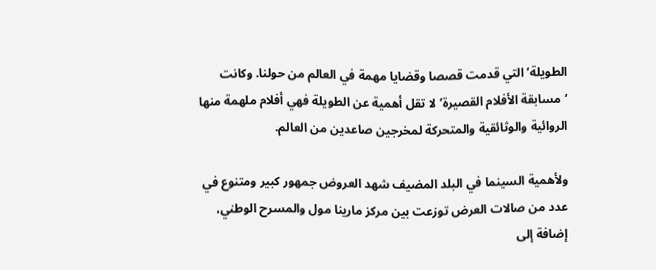الطويلة’ التي قدمت قصصا وقضايا مهمة في العالم من حولنا. وكانت ‘مسابقة الأفلام القصيرة’ لا تقل أهمية عن الطويلة فهي أفلام ملهمة منها الروائية والوثائقية والمتحركة لمخرجين صاعدين من العالم.

ولأهمية السينما في البلد المضيف شهد العروض جمهور كبير ومتنوع في عدد من صالات العرض توزعت بين مركز مارينا مول والمسرح الوطني، إضافة إلى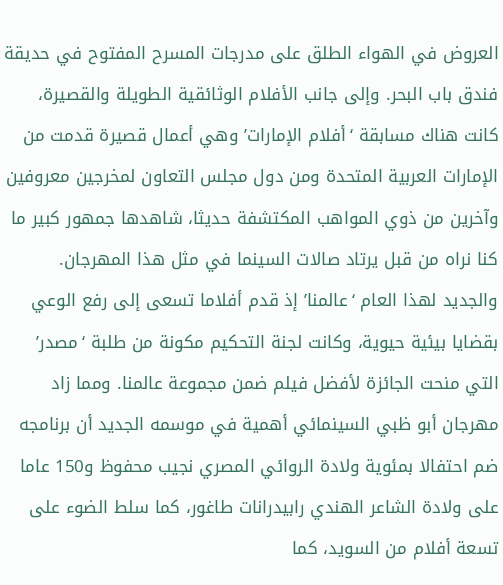العروض في الهواء الطلق على مدرجات المسرح المفتوح في حديقة فندق باب البحر. وإلى جانب الأفلام الوثائقية الطويلة والقصيرة، كانت هناك مسابقة ‘أفلام الإمارات’ وهي أعمال قصيرة قدمت من الإمارات العربية المتحدة ومن دول مجلس التعاون لمخرجين معروفين وآخرين من ذوي المواهب المكتشفة حديثا، شاهدها جمهور كبير ما كنا نراه من قبل يرتاد صالات السينما في مثل هذا المهرجان. والجديد لهذا العام ‘عالمنا’ إذ قدم أفلاما تسعى إلى رفع الوعي بقضايا بيئية حيوية، وكانت لجنة التحكيم مكونة من طلبة ‘مصدر’ التي منحت الجائزة لأفضل فيلم ضمن مجموعة عالمنا. ومما زاد مهرجان أبو ظبي السينمائي أهمية في موسمه الجديد أن برنامجه ضم احتفالا بمئوية ولادة الروائي المصري نجيب محفوظ و150 عاما على ولادة الشاعر الهندي رابيدرانات طاغور، كما سلط الضوء على تسعة أفلام من السويد، كما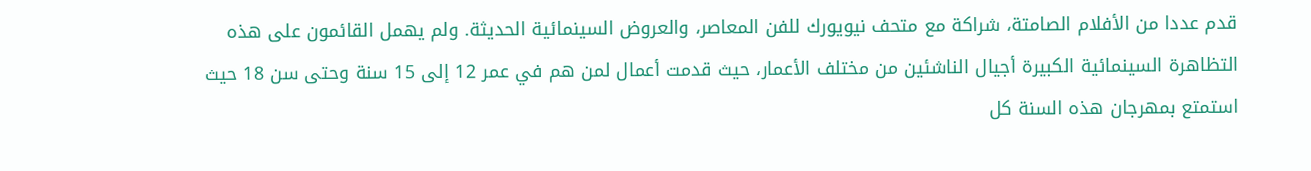قدم عددا من الأفلام الصامتة، شراكة مع متحف نيويورك للفن المعاصر، والعروض السينمائية الحديثة. ولم يهمل القائمون على هذه التظاهرة السينمائية الكبيرة أجيال الناشئين من مختلف الأعمار، حيث قدمت أعمال لمن هم في عمر 12 إلى 15 سنة وحتى سن 18 حيث استمتع بمهرجان هذه السنة كل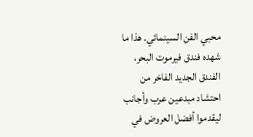محبي الفن السينمائي. هذا ما شهده فندق فيرموت البحر، الفندق الجديد الفاخر من احتشاد مبدعين عرب وأجانب ليقدموا أفضل العروض في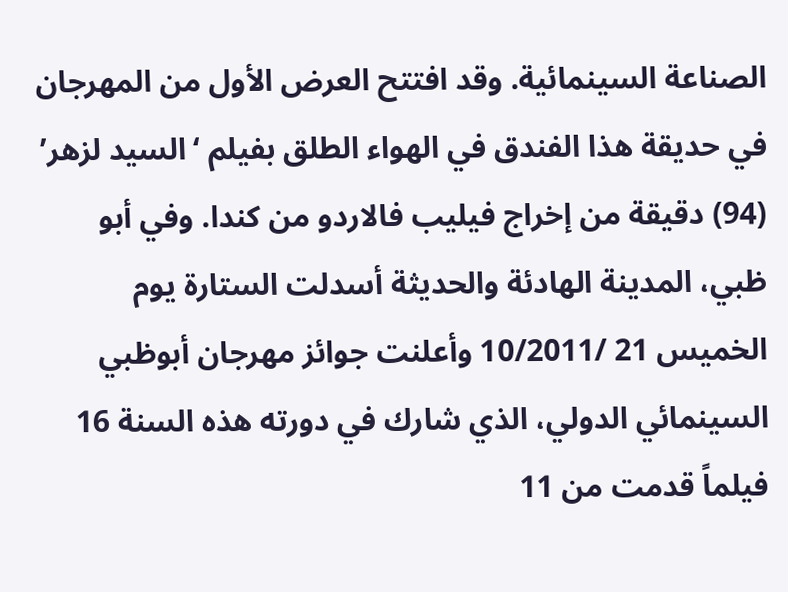الصناعة السينمائية. وقد افتتح العرض الأول من المهرجان في حديقة هذا الفندق في الهواء الطلق بفيلم ‘السيد لزهر’ (94) دقيقة من إخراج فيليب فالاردو من كندا. وفي أبو ظبي، المدينة الهادئة والحديثة أسدلت الستارة يوم الخميس 21 /10/2011 وأعلنت جوائز مهرجان أبوظبي السينمائي الدولي، الذي شارك في دورته هذه السنة 16 فيلماً قدمت من 11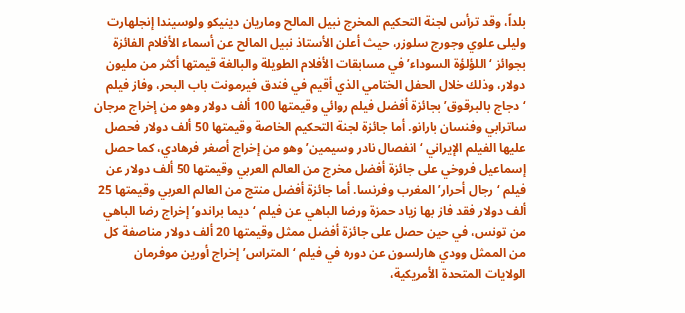بلداً، وقد ترأس لجنة التحكيم المخرج نبيل المالح وماريان دينيكو ولوسيندا إنجلهارت وليلى علوي وجورج سلوزر، حيث أعلن الأستاذ نبيل المالح عن أسماء الأفلام الفائزة بجوائز ‘اللؤلؤة السوداء’ في مسابقات الأفلام الطويلة والبالغة قيمتها أكثر من مليون دولار، وذلك خلال الحفل الختامي الذي أقيم في فندق فيرمونت باب البحر، وفاز فيلم ‘دجاج بالبرقوق’ بجائزة أفضل فيلم روائي وقيمتها 100 ألف دولار وهو من إخراج مرجان ساترابي وفنسان بارانو. أما جائزة لجنة التحكيم الخاصة وقيمتها 50 ألف دولار فحصل عليها الفيلم الإيراني ‘انفصال نادر وسيمين’ وهو من إخراج أصغر فرهادي، كما حصل إسماعيل فروخي على جائزة أفضل مخرج من العالم العربي وقيمتها 50 ألف دولار عن فيلم ‘رجال أحرار’ المغرب وفرنسا. أما جائزة أفضل منتج من العالم العربي وقيمتها 25 ألف دولار فقد فاز بها زياد حمزة ورضا الباهي عن فيلم ‘ديما براندو’ إخراج رضا الباهي من تونس، في حين حصل على جائزة أفضل ممثل وقيمتها 20 ألف دولار مناصفة كل من الممثل وودي هارلسون عن دوره في فيلم ‘المتراس’ إخراج أورين موفرمان الولايات المتحدة الأمريكية،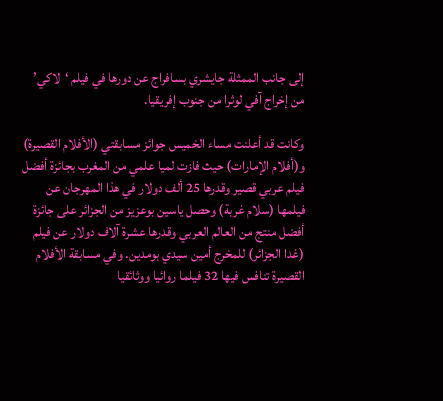إلى جانب الممثلة جايشري بسافراج عن دورها في فيلم ‘لاكي’ من إخراج آفي لوثرا من جنوب إفريقيا.

وكانت قد أعلنت مساء الخميس جوائز مسابقتي (الأفلام القصيرة) و(أفلام الإمارات) حيث فازت لميا علمي من المغرب بجائزة أفضل فيلم عربي قصير وقدرها 25 ألف دولار في هذا المهرجان عن فيلمها (سلام غربة) وحصل ياسين بوعزيز من الجزائر على جائزة أفضل منتج من العالم العربي وقدرها عشرة آلاف دولار عن فيلم (غدا الجزائر) للمخرج أمين سيدي بومدين. وفي مسابقة الأفلام القصيرة تنافس فيها 32 فيلما روائيا ووثائقيا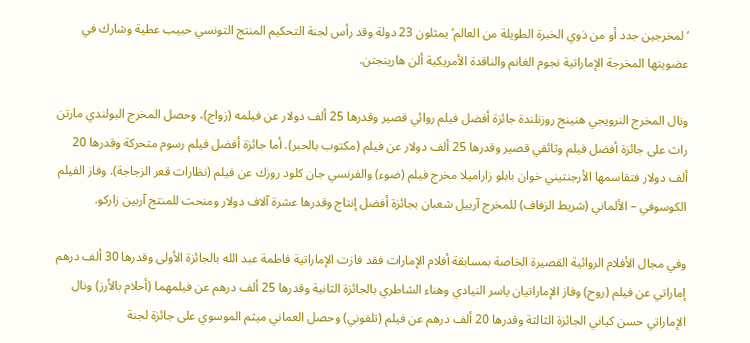‘لمخرجين جدد أو من ذوي الخبرة الطويلة من العالم’ يمثلون 23 دولة وقد رأس لجنة التحكيم المنتج التونسي حبيب عطية وشارك في عضويتها المخرجة الإماراتية نجوم الغانم والناقدة الأمريكية ألن هارينجتن.

ونال المخرج النرويجي هنينج روزنلندة جائزة أفضل فيلم روائي قصير وقدرها 25 ألف دولار عن فيلمه (زواج)، وحصل المخرج البولندي مارتن راث على جائزة أفضل فيلم وثائقي قصير وقدرها 25 ألف دولار عن فيلم (مكتوب بالحبر). أما جائزة أفضل فيلم رسوم متحركة وقدرها 20 ألف دولار فتقاسمها الأرجنتيني خوان بابلو زاراميلا مخرج فيلم (ضوء) والفرنسي جان كلود روزك عن فيلم (نظارات قعر الزجاجة). وفاز الفيلم الكوسوفي – الألماني (شريط الزفاف) للمخرج آرييل شعبان بجائزة أفضل إنتاج وقدرها عشرة آلاف دولار ومنحت للمنتج آربين زاركو.

وفي مجال الأفلام الروائية القصيرة الخاصة بمسابقة أفلام الإمارات فقد فازت الإماراتية فاطمة عبد الله بالجائزة الأولى وقدرها 30 ألف درهم إماراتي عن فيلم (روح) وفاز الإماراتيان ياسر النيادي وهناء الشاطري بالجائزة الثانية وقدرها 25 ألف درهم عن فيلمهما (أحلام بالأرز) ونال الإماراتي حسن كياني الجائزة الثالثة وقدرها 20 ألف درهم عن فيلم (تلفوني) وحصل العماني ميثم الموسوي على جائزة لجنة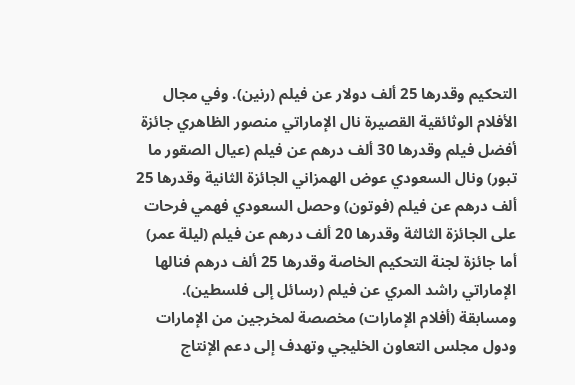التحكيم وقدرها 25 ألف دولار عن فيلم (رنين). وفي مجال الأفلام الوثائقية القصيرة نال الإماراتي منصور الظاهري جائزة أفضل فيلم وقدرها 30 ألف درهم عن فيلم (عيال الصقور ما تبور) ونال السعودي عوض الهمزاني الجائزة الثانية وقدرها 25 ألف درهم عن فيلم (فوتون) وحصل السعودي فهمي فرحات على الجائزة الثالثة وقدرها 20 ألف درهم عن فيلم (ليلة عمر) أما جائزة لجنة التحكيم الخاصة وقدرها 25 ألف درهم فنالها الإماراتي راشد المري عن فيلم (رسائل إلى فلسطين). ومسابقة (أفلام الإمارات) مخصصة لمخرجين من الإمارات ودول مجلس التعاون الخليجي وتهدف إلى دعم الإنتاج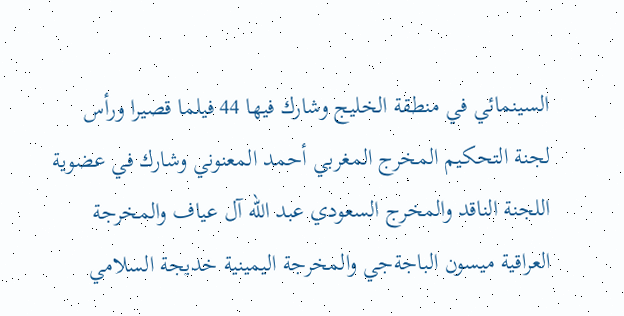السينمائي في منطقة الخليج وشارك فيها 44 فيلما قصيرا ورأس لجنة التحكيم المخرج المغربي أحمد المعنوني وشارك في عضوية اللجنة الناقد والمخرج السعودي عبد الله آل عياف والمخرجة العراقية ميسون الباجةجي والمخرجة اليمينية خديجة السلامي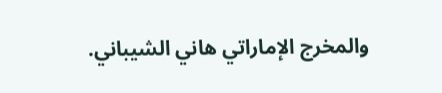والمخرج الإماراتي هاني الشيباني.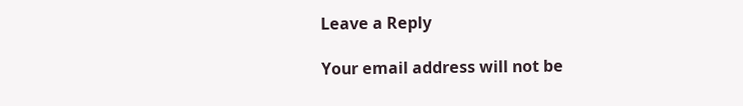Leave a Reply

Your email address will not be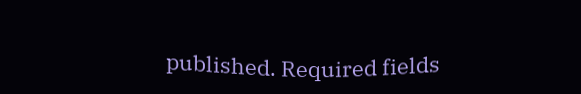published. Required fields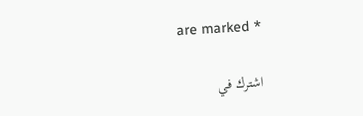are marked *

اشترك في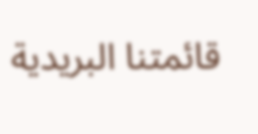قائمتنا البريدية